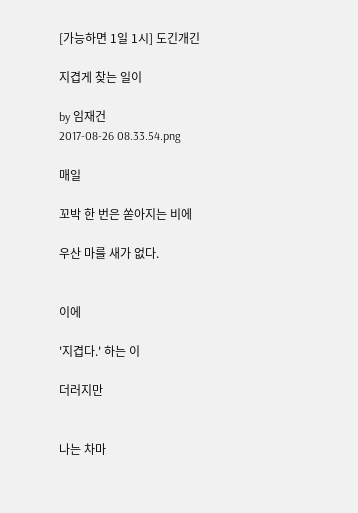[가능하면 1일 1시] 도긴개긴

지겹게 찾는 일이

by 임재건
2017-08-26 08.33.54.png

매일

꼬박 한 번은 쏟아지는 비에

우산 마를 새가 없다.


이에

'지겹다.' 하는 이

더러지만


나는 차마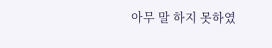아무 말 하지 못하였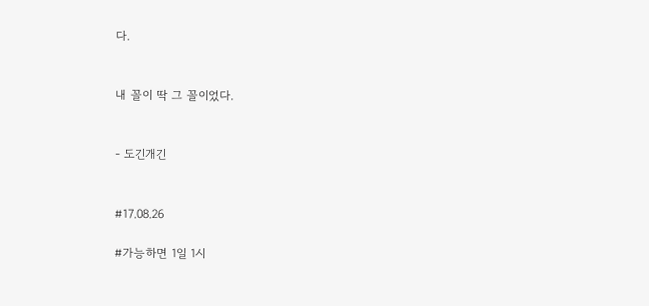다.


내 꼴이 딱 그 꼴이었다.


- 도긴개긴


#17.08.26

#가능하면 1일 1시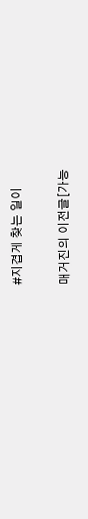#지겹게 찾는 일이

매거진의 이전글[가능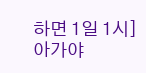하면 1일 1시] 아가야